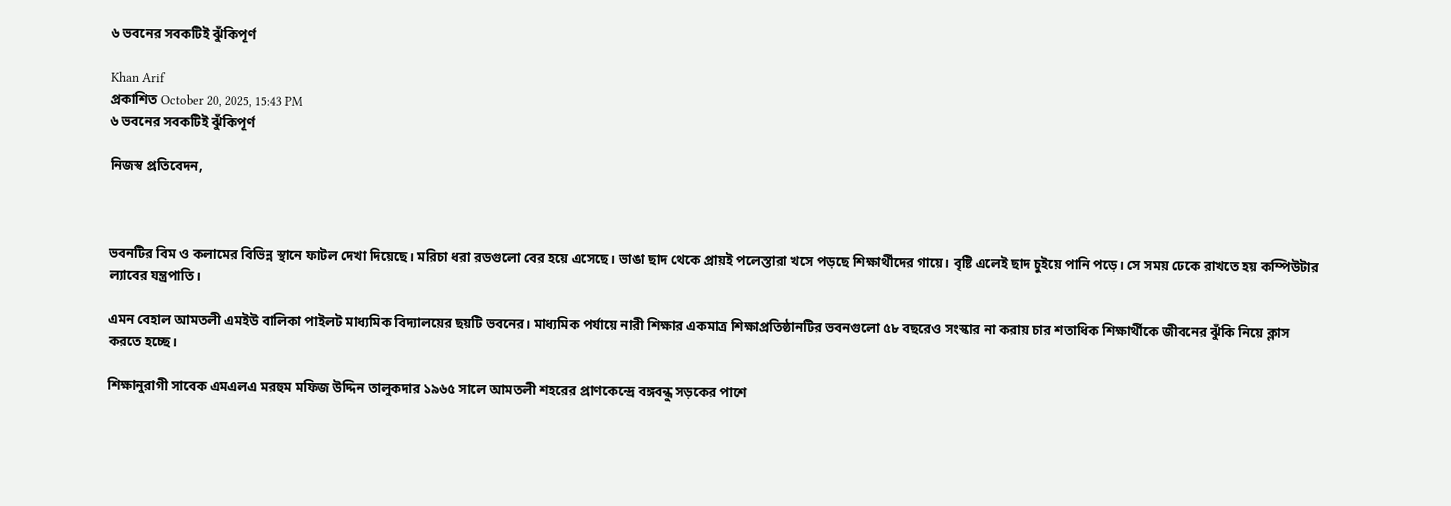৬ ভবনের সবকটিই ঝুঁকিপূর্ণ

Khan Arif
প্রকাশিত October 20, 2025, 15:43 PM
৬ ভবনের সবকটিই ঝুঁকিপূর্ণ

নিজস্ব প্রতিবেদন,



ভবনটির বিম ও কলামের বিভিন্ন স্থানে ফাটল দেখা দিয়েছে। মরিচা ধরা রডগুলো বের হয়ে এসেছে। ভাঙা ছাদ থেকে প্রায়ই পলেস্তারা খসে পড়ছে শিক্ষার্থীদের গায়ে। বৃষ্টি এলেই ছাদ চুইয়ে পানি পড়ে। সে সময় ঢেকে রাখতে হয় কম্পিউটার ল্যাবের যন্ত্রপাতি।

এমন বেহাল আমতলী এমইউ বালিকা পাইলট মাধ্যমিক বিদ্যালয়ের ছয়টি ভবনের। মাধ্যমিক পর্যায়ে নারী শিক্ষার একমাত্র শিক্ষাপ্রতিষ্ঠানটির ভবনগুলো ৫৮ বছরেও সংস্কার না করায় চার শতাধিক শিক্ষার্থীকে জীবনের ঝুঁকি নিয়ে ক্লাস করতে হচ্ছে।

শিক্ষানুরাগী সাবেক এমএলএ মরহুম মফিজ উদ্দিন তালুকদার ১৯৬৫ সালে আমতলী শহরের প্রাণকেন্দ্রে বঙ্গবন্ধু সড়কের পাশে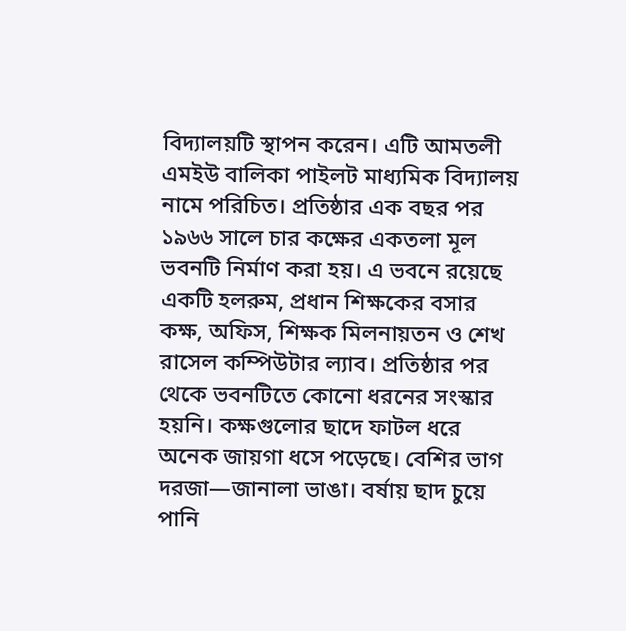বিদ্যালয়টি স্থাপন করেন। এটি আমতলী এমইউ বালিকা পাইলট মাধ্যমিক বিদ্যালয় নামে পরিচিত। প্রতিষ্ঠার এক বছর পর ১৯৬৬ সালে চার কক্ষের একতলা মূল ভবনটি নির্মাণ করা হয়। এ ভবনে রয়েছে একটি হলরুম, প্রধান শিক্ষকের বসার কক্ষ, অফিস, শিক্ষক মিলনায়তন ও শেখ রাসেল কম্পিউটার ল্যাব। প্রতিষ্ঠার পর থেকে ভবনটিতে কোনো ধরনের সংস্কার হয়নি। কক্ষগুলোর ছাদে ফাটল ধরে অনেক জায়গা ধসে পড়েছে। বেশির ভাগ দরজা—জানালা ভাঙা। বর্ষায় ছাদ চুয়ে পানি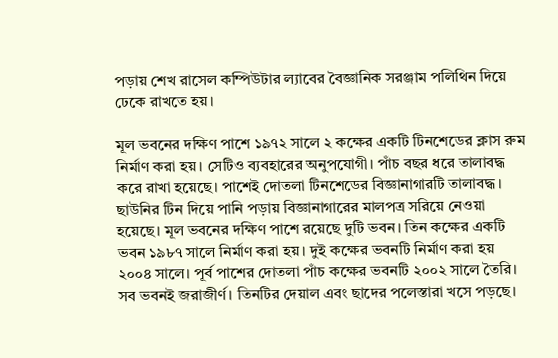পড়ায় শেখ রাসেল কম্পিউটার ল্যাবের বৈজ্ঞানিক সরঞ্জাম পলিথিন দিয়ে ঢেকে রাখতে হয়।

মূল ভবনের দক্ষিণ পাশে ১৯৭২ সালে ২ কক্ষের একটি টিনশেডের ক্লাস রুম নির্মাণ করা হয়। সেটিও ব্যবহারের অনুপযোগী। পাঁচ বছর ধরে তালাবদ্ধ করে রাখা হয়েছে। পাশেই দোতলা টিনশেডের বিজ্ঞানাগারটি তালাবদ্ধ। ছাউনির টিন দিয়ে পানি পড়ায় বিজ্ঞানাগারের মালপত্র সরিয়ে নেওয়া হয়েছে। মূল ভবনের দক্ষিণ পাশে রয়েছে দুটি ভবন। তিন কক্ষের একটি ভবন ১৯৮৭ সালে নির্মাণ করা হয়। দুই কক্ষের ভবনটি নির্মাণ করা হয় ২০০৪ সালে। পূর্ব পাশের দোতলা পাঁচ কক্ষের ভবনটি ২০০২ সালে তৈরি। সব ভবনই জরাজীর্ণ। তিনটির দেয়াল এবং ছাদের পলেস্তারা খসে পড়ছে।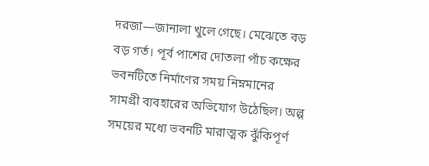দরজা—জানালা খুলে গেছে। মেঝেতে বড় বড় গর্ত। পূর্ব পাশের দোতলা পাঁচ কক্ষের ভবনটিতে নির্মাণের সময় নিম্নমানের সামগ্রী ব্যবহারের অভিযোগ উঠেছিল। অল্প সময়ের মধ্যে ভবনটি মারাত্মক ঝুঁকিপূর্ণ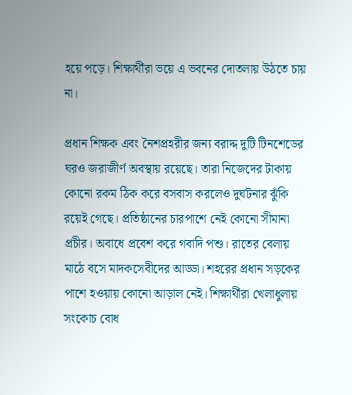হয়ে পড়ে। শিক্ষার্থীরা ভয়ে এ ভবনের দোতলায় উঠতে চায় না।

প্রধান শিক্ষক এবং নৈশপ্রহরীর জন্য বরাদ্দ দুটি টিনশেডের ঘরও জরাজীর্ণ অবস্থায় রয়েছে। তারা নিজেদের টাকায় কোনো রকম ঠিক করে বসবাস করলেও দুর্ঘটনার ঝুঁকি রয়েই গেছে। প্রতিষ্ঠানের চারপাশে নেই কোনো সীমানা প্রচীর। অবাধে প্রবেশ করে গবাদি পশু। রাতের বেলায় মাঠে বসে মাদকসেবীদের আড্ডা। শহরের প্রধান সড়কের পাশে হওয়ায় কোনো আড়াল নেই। শিক্ষার্থীরা খেলাধুলায় সংকোচ বোধ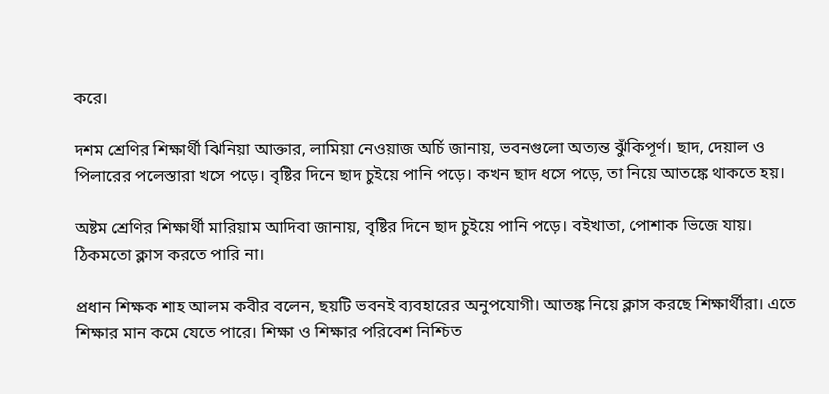করে।

দশম শ্রেণির শিক্ষার্থী ঝিনিয়া আক্তার, লামিয়া নেওয়াজ অর্চি জানায়, ভবনগুলো অত্যন্ত ঝুঁকিপূর্ণ। ছাদ, দেয়াল ও পিলারের পলেস্তারা খসে পড়ে। বৃষ্টির দিনে ছাদ চুইয়ে পানি পড়ে। কখন ছাদ ধসে পড়ে, তা নিয়ে আতঙ্কে থাকতে হয়।

অষ্টম শ্রেণির শিক্ষার্থী মারিয়াম আদিবা জানায়, বৃষ্টির দিনে ছাদ চুইয়ে পানি পড়ে। বইখাতা, পোশাক ভিজে যায়। ঠিকমতো ক্লাস করতে পারি না।

প্রধান শিক্ষক শাহ আলম কবীর বলেন, ছয়টি ভবনই ব্যবহারের অনুপযোগী। আতঙ্ক নিয়ে ক্লাস করছে শিক্ষার্থীরা। এতে শিক্ষার মান কমে যেতে পারে। শিক্ষা ও শিক্ষার পরিবেশ নিশ্চিত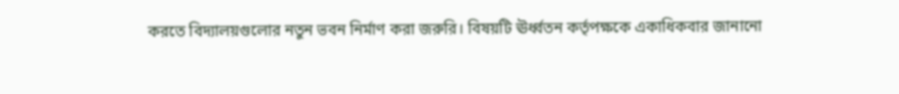করতে বিদ্যালয়গুলোর নতুন ভবন নির্মাণ করা জরুরি। বিষয়টি ঊর্ধ্বতন কর্তৃপক্ষকে একাধিকবার জানানো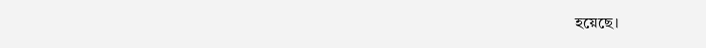হয়েছে।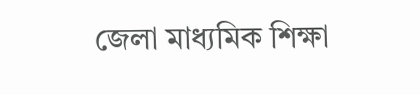জেলা মাধ্যমিক শিক্ষা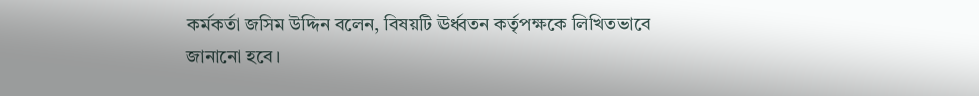কর্মকর্তা জসিম উদ্দিন বলেন, বিষয়টি ঊর্ধ্বতন কর্তৃপক্ষকে লিখিতভাবে জানানো হবে।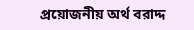প্রয়োজনীয় অর্থ বরাদ্দ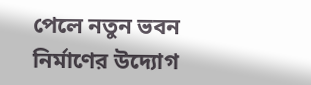পেলে নতুন ভবন নির্মাণের উদ্যোগ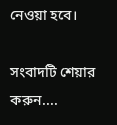নেওয়া হবে।

সংবাদটি শেয়ার করুন....